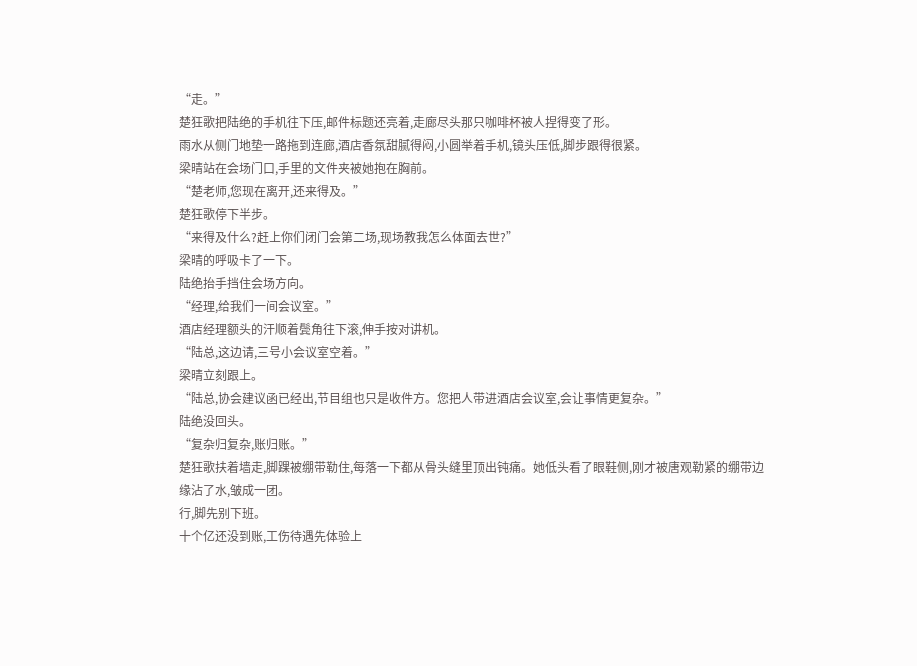“走。”
楚狂歌把陆绝的手机往下压,邮件标题还亮着,走廊尽头那只咖啡杯被人捏得变了形。
雨水从侧门地垫一路拖到连廊,酒店香氛甜腻得闷,小圆举着手机,镜头压低,脚步跟得很紧。
梁晴站在会场门口,手里的文件夹被她抱在胸前。
“楚老师,您现在离开,还来得及。”
楚狂歌停下半步。
“来得及什么?赶上你们闭门会第二场,现场教我怎么体面去世?”
梁晴的呼吸卡了一下。
陆绝抬手挡住会场方向。
“经理,给我们一间会议室。”
酒店经理额头的汗顺着鬓角往下滚,伸手按对讲机。
“陆总,这边请,三号小会议室空着。”
梁晴立刻跟上。
“陆总,协会建议函已经出,节目组也只是收件方。您把人带进酒店会议室,会让事情更复杂。”
陆绝没回头。
“复杂归复杂,账归账。”
楚狂歌扶着墙走,脚踝被绷带勒住,每落一下都从骨头缝里顶出钝痛。她低头看了眼鞋侧,刚才被唐观勒紧的绷带边缘沾了水,皱成一团。
行,脚先别下班。
十个亿还没到账,工伤待遇先体验上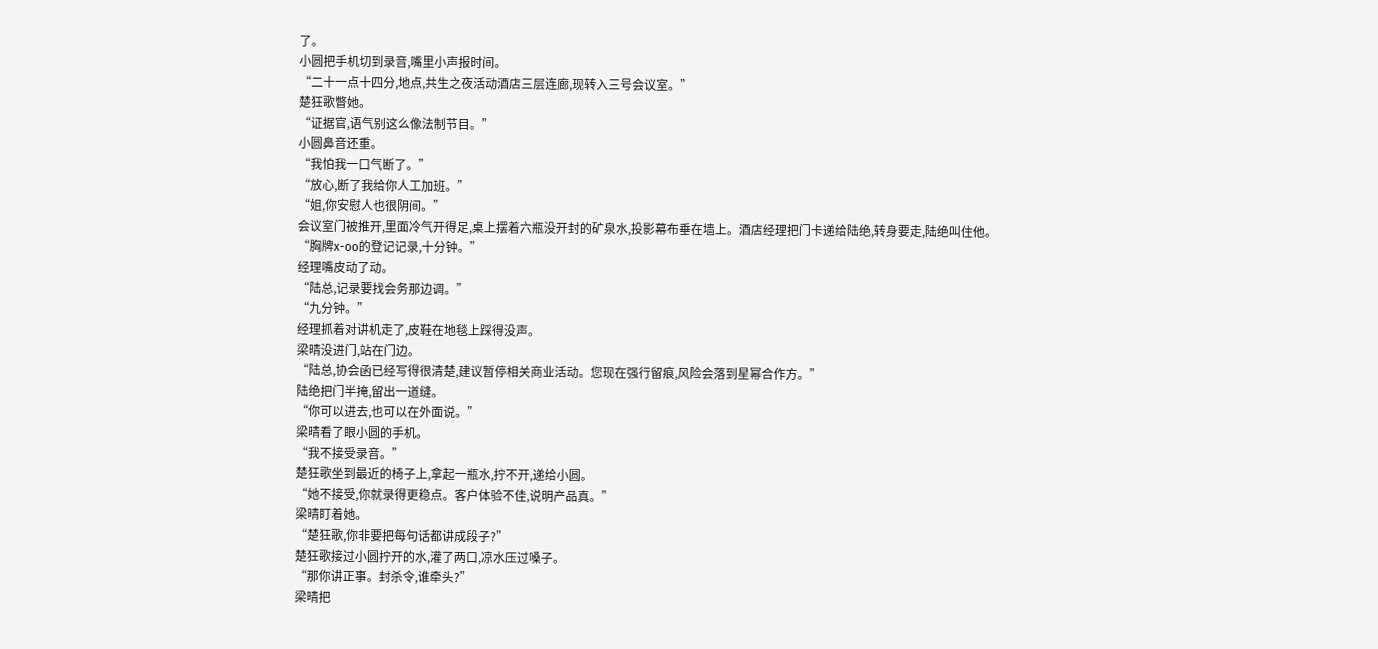了。
小圆把手机切到录音,嘴里小声报时间。
“二十一点十四分,地点,共生之夜活动酒店三层连廊,现转入三号会议室。”
楚狂歌瞥她。
“证据官,语气别这么像法制节目。”
小圆鼻音还重。
“我怕我一口气断了。”
“放心,断了我给你人工加班。”
“姐,你安慰人也很阴间。”
会议室门被推开,里面冷气开得足,桌上摆着六瓶没开封的矿泉水,投影幕布垂在墙上。酒店经理把门卡递给陆绝,转身要走,陆绝叫住他。
“胸牌x-oo的登记记录,十分钟。”
经理嘴皮动了动。
“陆总,记录要找会务那边调。”
“九分钟。”
经理抓着对讲机走了,皮鞋在地毯上踩得没声。
梁晴没进门,站在门边。
“陆总,协会函已经写得很清楚,建议暂停相关商业活动。您现在强行留痕,风险会落到星幂合作方。”
陆绝把门半掩,留出一道缝。
“你可以进去,也可以在外面说。”
梁晴看了眼小圆的手机。
“我不接受录音。”
楚狂歌坐到最近的椅子上,拿起一瓶水,拧不开,递给小圆。
“她不接受,你就录得更稳点。客户体验不佳,说明产品真。”
梁晴盯着她。
“楚狂歌,你非要把每句话都讲成段子?”
楚狂歌接过小圆拧开的水,灌了两口,凉水压过嗓子。
“那你讲正事。封杀令,谁牵头?”
梁晴把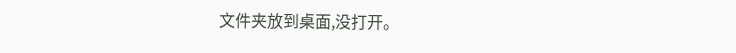文件夹放到桌面,没打开。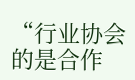“行业协会的是合作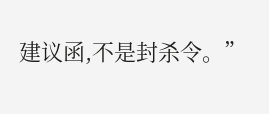建议函,不是封杀令。”